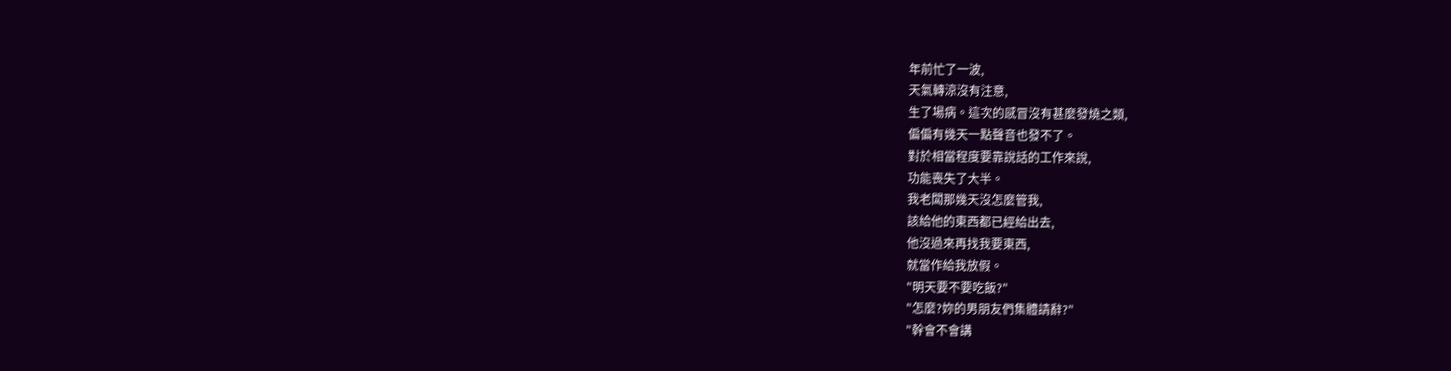年前忙了一波,
天氣轉涼沒有注意,
生了場病。這次的感冒沒有甚麼發燒之類,
偏偏有幾天一點聲音也發不了。
對於相當程度要靠說話的工作來說,
功能喪失了大半。
我老闆那幾天沒怎麼管我,
該給他的東西都已經給出去,
他沒過來再找我要東西,
就當作給我放假。
"明天要不要吃飯?"
"怎麼?妳的男朋友們集體請辭?"
"幹會不會講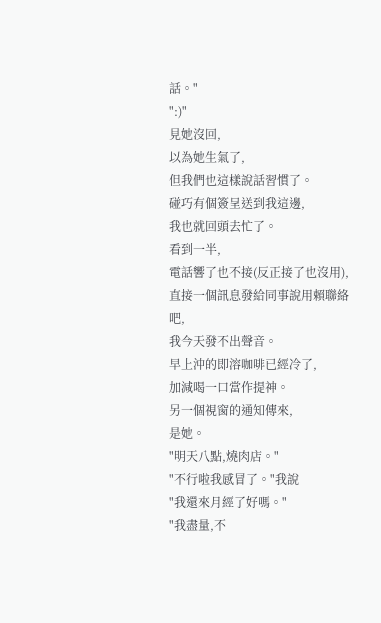話。"
":)"
見她沒回,
以為她生氣了,
但我們也這樣說話習慣了。
碰巧有個簽呈送到我這邊,
我也就回頭去忙了。
看到一半,
電話響了也不接(反正接了也沒用),
直接一個訊息發給同事說用賴聯絡吧,
我今天發不出聲音。
早上沖的即溶咖啡已經冷了,
加減喝一口當作提神。
另一個視窗的通知傳來,
是她。
"明天八點,燒肉店。"
"不行啦我感冒了。"我說
"我還來月經了好嗎。"
"我盡量,不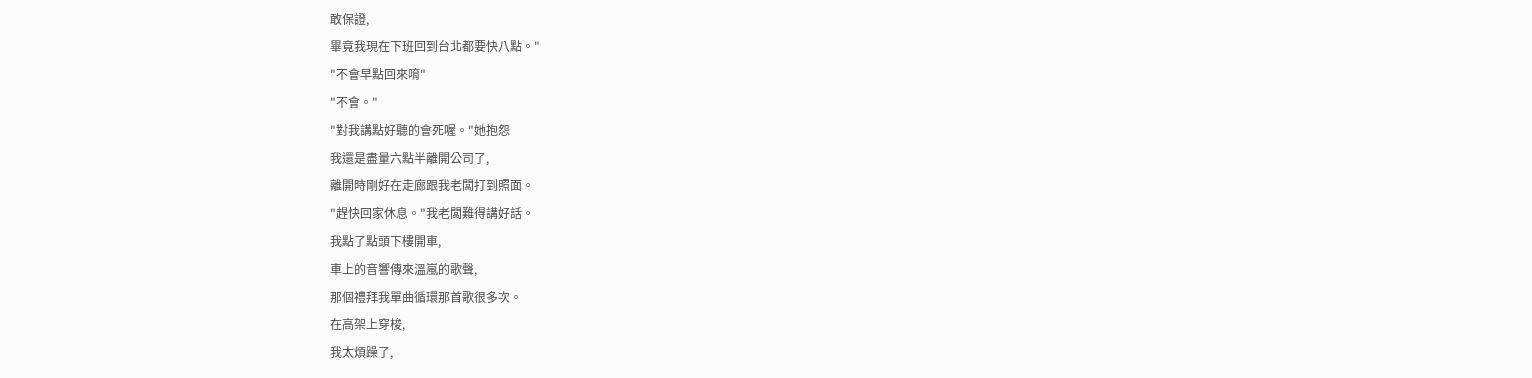敢保證,
畢竟我現在下班回到台北都要快八點。"
"不會早點回來唷"
"不會。"
"對我講點好聽的會死喔。"她抱怨
我還是盡量六點半離開公司了,
離開時剛好在走廊跟我老闆打到照面。
"趕快回家休息。"我老闆難得講好話。
我點了點頭下樓開車,
車上的音響傳來溫嵐的歌聲,
那個禮拜我單曲循環那首歌很多次。
在高架上穿梭,
我太煩躁了,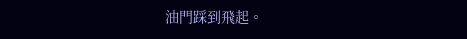油門踩到飛起。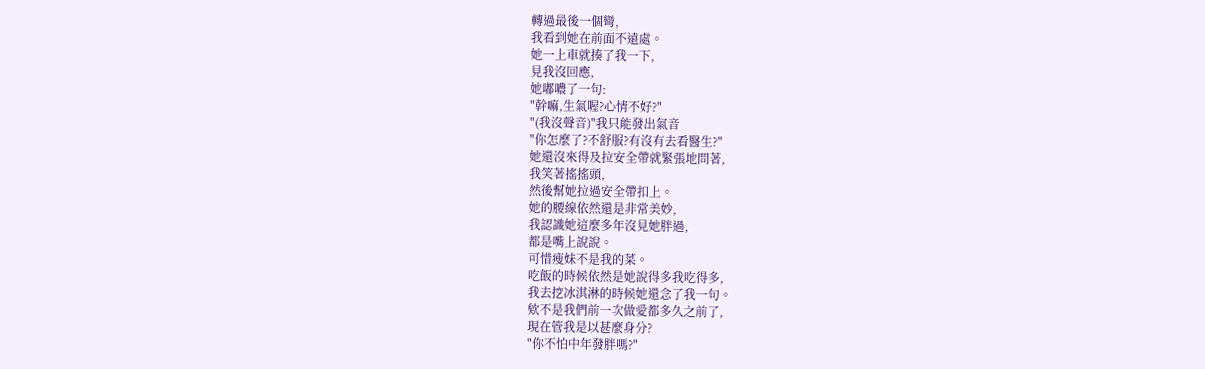轉過最後一個彎,
我看到她在前面不遠處。
她一上車就揍了我一下,
見我沒回應,
她嘟噥了一句:
"幹嘛,生氣喔?心情不好?"
"(我沒聲音)"我只能發出氣音
"你怎麼了?不舒服?有沒有去看醫生?"
她還沒來得及拉安全帶就緊張地問著,
我笑著搖搖頭,
然後幫她拉過安全帶扣上。
她的腰線依然還是非常美妙,
我認識她這麼多年沒見她胖過,
都是嘴上說說。
可惜瘦妹不是我的菜。
吃飯的時候依然是她說得多我吃得多,
我去挖冰淇淋的時候她還念了我一句。
欸不是我們前一次做愛都多久之前了,
現在管我是以甚麼身分?
"你不怕中年發胖嗎?"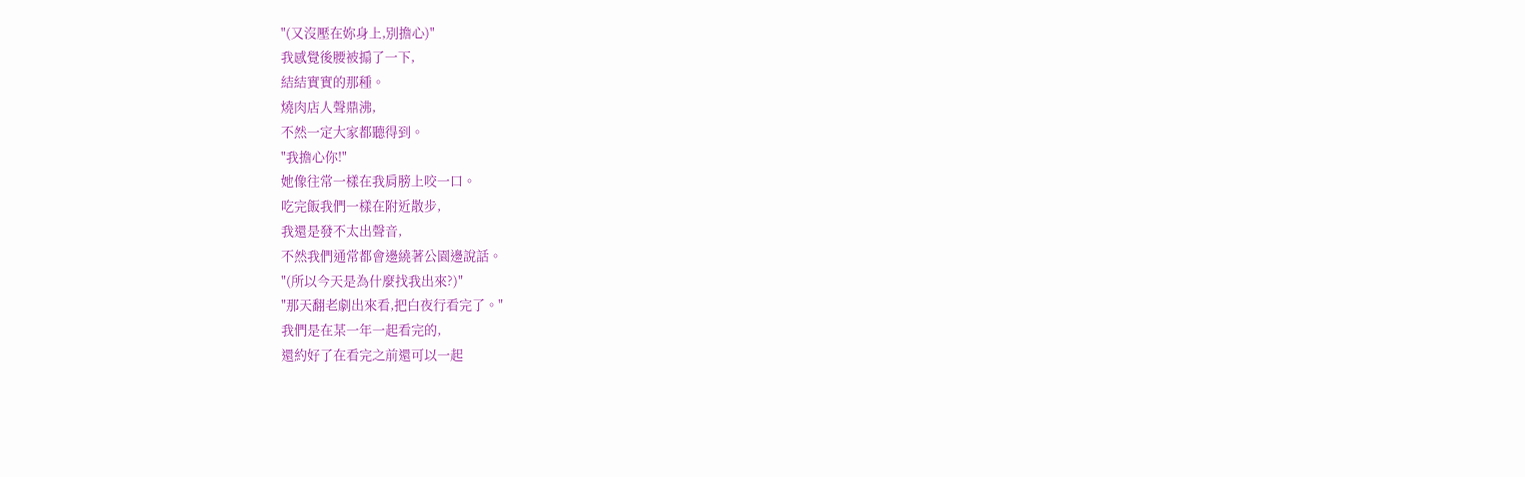"(又沒壓在妳身上,別擔心)"
我感覺後腰被搧了一下,
結結實實的那種。
燒肉店人聲鼎沸,
不然一定大家都聽得到。
"我擔心你!"
她像往常一樣在我肩膀上咬一口。
吃完飯我們一樣在附近散步,
我還是發不太出聲音,
不然我們通常都會邊繞著公園邊說話。
"(所以今天是為什麼找我出來?)"
"那天翻老劇出來看,把白夜行看完了。"
我們是在某一年一起看完的,
還約好了在看完之前還可以一起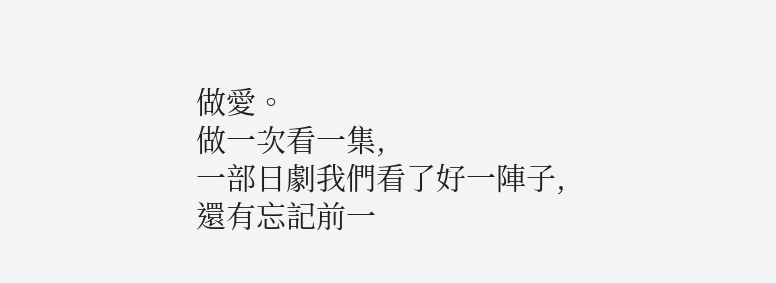做愛。
做一次看一集,
一部日劇我們看了好一陣子,
還有忘記前一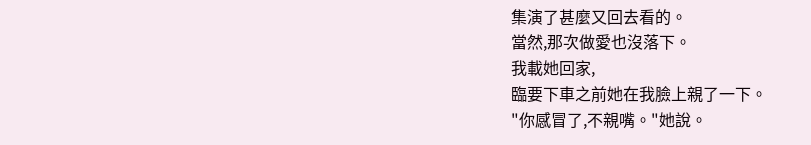集演了甚麼又回去看的。
當然,那次做愛也沒落下。
我載她回家,
臨要下車之前她在我臉上親了一下。
"你感冒了,不親嘴。"她說。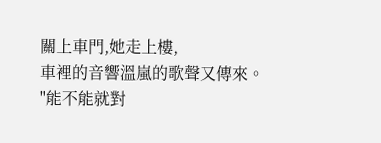關上車門,她走上樓,
車裡的音響溫嵐的歌聲又傳來。
"能不能就對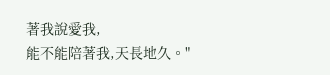著我說愛我,
能不能陪著我,天長地久。"